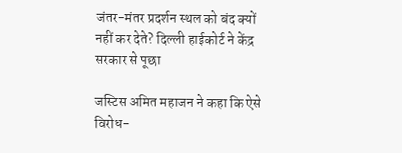जंतर-मंतर प्रदर्शन स्थल को बंद क्यों नहीं कर देते? दिल्ली हाईकोर्ट ने केंद्र सरकार से पूछा

जस्टिस अमित महाजन ने कहा कि ऐसे विरोध-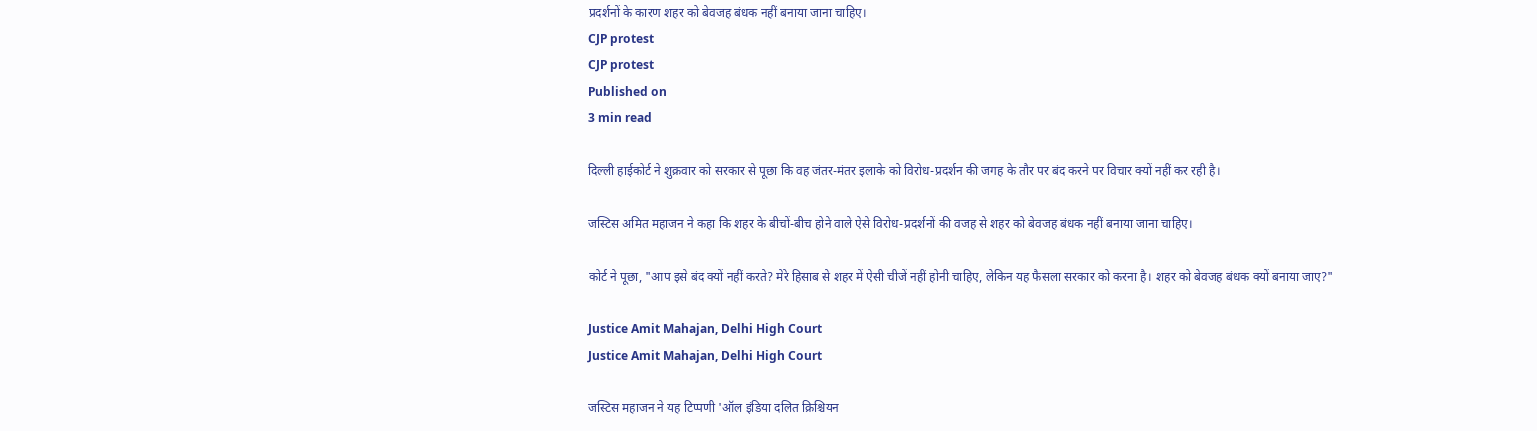प्रदर्शनों के कारण शहर को बेवजह बंधक नहीं बनाया जाना चाहिए।
CJP protest
CJP protest
Published on
3 min read

दिल्ली हाईकोर्ट ने शुक्रवार को सरकार से पूछा कि वह जंतर-मंतर इलाके को विरोध-प्रदर्शन की जगह के तौर पर बंद करने पर विचार क्यों नहीं कर रही है।

जस्टिस अमित महाजन ने कहा कि शहर के बीचों-बीच होने वाले ऐसे विरोध-प्रदर्शनों की वजह से शहर को बेवजह बंधक नहीं बनाया जाना चाहिए।

कोर्ट ने पूछा, "आप इसे बंद क्यों नहीं करते? मेरे हिसाब से शहर में ऐसी चीजें नहीं होनी चाहिए, लेकिन यह फैसला सरकार को करना है। शहर को बेवजह बंधक क्यों बनाया जाए?"

Justice Amit Mahajan, Delhi High Court
Justice Amit Mahajan, Delhi High Court

जस्टिस महाजन ने यह टिप्पणी 'ऑल इंडिया दलित क्रिश्चियन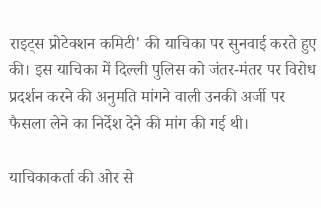राइट्स प्रोटेक्शन कमिटी' की याचिका पर सुनवाई करते हुए की। इस याचिका में दिल्ली पुलिस को जंतर-मंतर पर विरोध प्रदर्शन करने की अनुमति मांगने वाली उनकी अर्जी पर फैसला लेने का निर्देश देने की मांग की गई थी।

याचिकाकर्ता की ओर से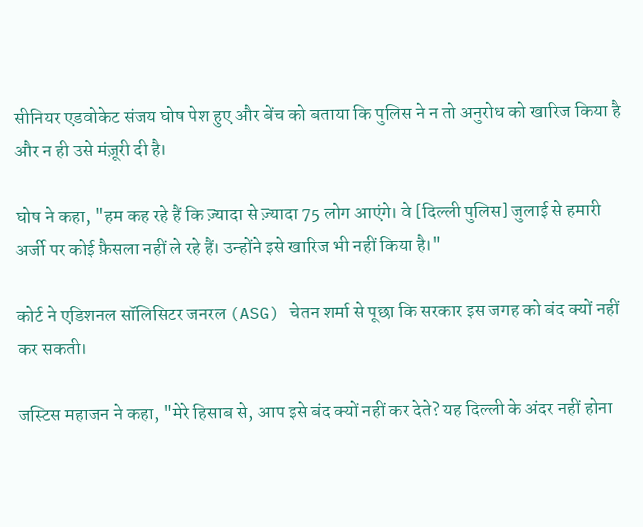सीनियर एडवोकेट संजय घोष पेश हुए और बेंच को बताया कि पुलिस ने न तो अनुरोध को खारिज किया है और न ही उसे मंज़ूरी दी है।

घोष ने कहा, "हम कह रहे हैं कि ज़्यादा से ज़्यादा 75 लोग आएंगे। वे [दिल्ली पुलिस] जुलाई से हमारी अर्जी पर कोई फ़ैसला नहीं ले रहे हैं। उन्होंने इसे खारिज भी नहीं किया है।"

कोर्ट ने एडिशनल सॉलिसिटर जनरल (ASG) चेतन शर्मा से पूछा कि सरकार इस जगह को बंद क्यों नहीं कर सकती।

जस्टिस महाजन ने कहा, "मेरे हिसाब से, आप इसे बंद क्यों नहीं कर देते? यह दिल्ली के अंदर नहीं होना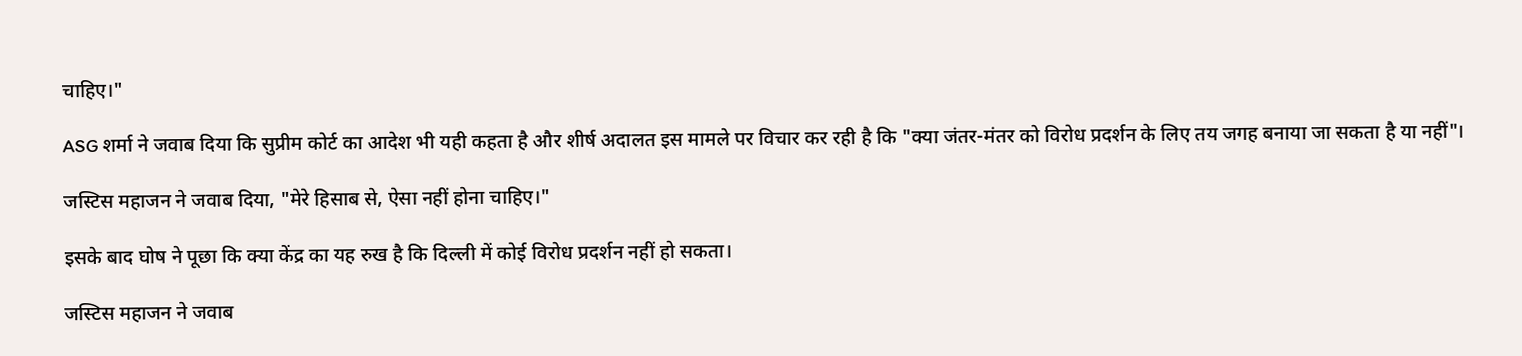चाहिए।"

ASG शर्मा ने जवाब दिया कि सुप्रीम कोर्ट का आदेश भी यही कहता है और शीर्ष अदालत इस मामले पर विचार कर रही है कि "क्या जंतर-मंतर को विरोध प्रदर्शन के लिए तय जगह बनाया जा सकता है या नहीं"।

जस्टिस महाजन ने जवाब दिया, "मेरे हिसाब से, ऐसा नहीं होना चाहिए।"

इसके बाद घोष ने पूछा कि क्या केंद्र का यह रुख है कि दिल्ली में कोई विरोध प्रदर्शन नहीं हो सकता।

जस्टिस महाजन ने जवाब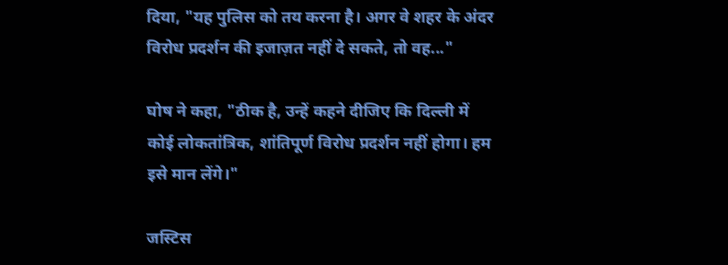दिया, "यह पुलिस को तय करना है। अगर वे शहर के अंदर विरोध प्रदर्शन की इजाज़त नहीं दे सकते, तो वह..."

घोष ने कहा, "ठीक है, उन्हें कहने दीजिए कि दिल्ली में कोई लोकतांत्रिक, शांतिपूर्ण विरोध प्रदर्शन नहीं होगा। हम इसे मान लेंगे।"

जस्टिस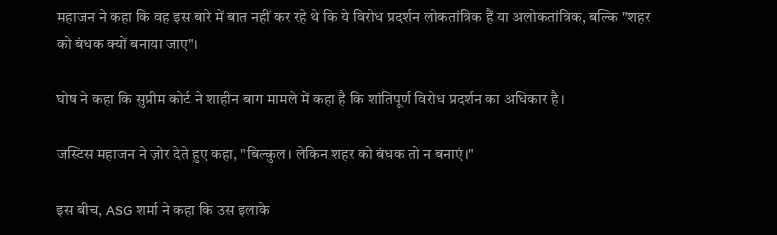महाजन ने कहा कि वह इस बारे में बात नहीं कर रहे थे कि ये विरोध प्रदर्शन लोकतांत्रिक हैं या अलोकतांत्रिक, बल्कि "शहर को बंधक क्यों बनाया जाए"।

घोष ने कहा कि सुप्रीम कोर्ट ने शाहीन बाग मामले में कहा है कि शांतिपूर्ण विरोध प्रदर्शन का अधिकार है।

जस्टिस महाजन ने ज़ोर देते हुए कहा, "बिल्कुल। लेकिन शहर को बंधक तो न बनाएं।"

इस बीच, ASG शर्मा ने कहा कि उस इलाके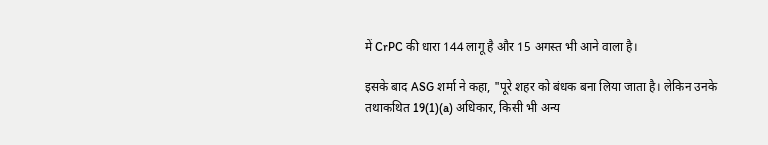में CrPC की धारा 144 लागू है और 15 अगस्त भी आने वाला है।

इसके बाद ASG शर्मा ने कहा, "पूरे शहर को बंधक बना लिया जाता है। लेकिन उनके तथाकथित 19(1)(a) अधिकार, किसी भी अन्य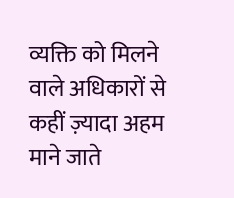व्यक्ति को मिलने वाले अधिकारों से कहीं ज़्यादा अहम माने जाते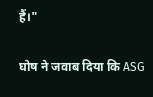हैं।"

घोष ने जवाब दिया कि ASG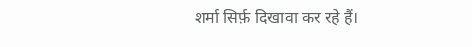शर्मा सिर्फ़ दिखावा कर रहे हैं।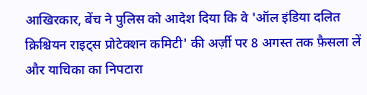आखिरकार, बेंच ने पुलिस को आदेश दिया कि वे 'ऑल इंडिया दलित क्रिश्चियन राइट्स प्रोटेक्शन कमिटी' की अर्ज़ी पर 8 अगस्त तक फ़ैसला लें और याचिका का निपटारा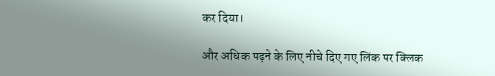कर दिया।

और अधिक पढ़ने के लिए नीचे दिए गए लिंक पर क्लिक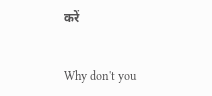करें


Why don't you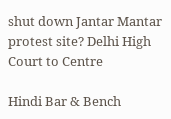shut down Jantar Mantar protest site? Delhi High Court to Centre

Hindi Bar & Bench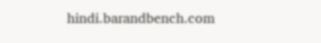hindi.barandbench.com